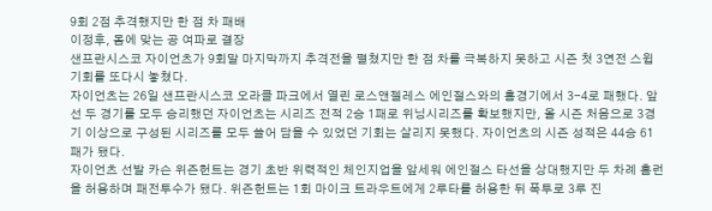9회 2점 추격했지만 한 점 차 패배
이정후, 몸에 맞는 공 여파로 결장
샌프란시스코 자이언츠가 9회말 마지막까지 추격전을 펼쳤지만 한 점 차를 극복하지 못하고 시즌 첫 3연전 스윕 기회를 또다시 놓쳤다.
자이언츠는 26일 샌프란시스코 오라클 파크에서 열린 로스앤젤레스 에인절스와의 홈경기에서 3-4로 패했다. 앞선 두 경기를 모두 승리했던 자이언츠는 시리즈 전적 2승 1패로 위닝시리즈를 확보했지만, 올 시즌 처음으로 3경기 이상으로 구성된 시리즈를 모두 쓸어 담을 수 있었던 기회는 살리지 못했다. 자이언츠의 시즌 성적은 44승 61패가 됐다.
자이언츠 선발 카슨 위즌헌트는 경기 초반 위력적인 체인지업을 앞세워 에인절스 타선을 상대했지만 두 차례 홈런을 허용하며 패전투수가 됐다. 위즌헌트는 1회 마이크 트라우트에게 2루타를 허용한 뒤 폭투로 3루 진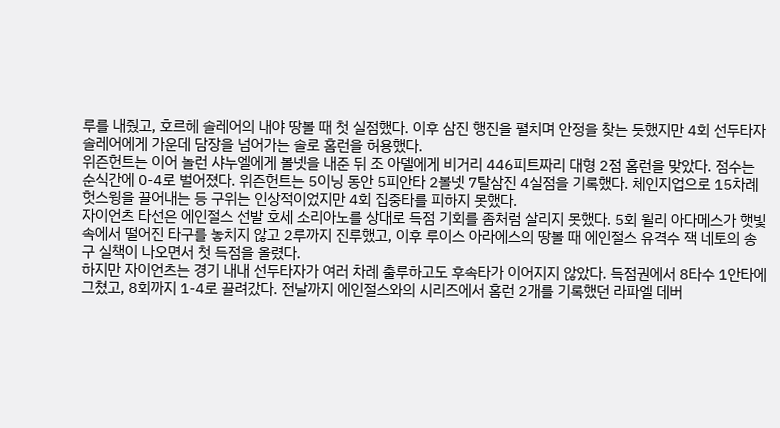루를 내줬고, 호르헤 솔레어의 내야 땅볼 때 첫 실점했다. 이후 삼진 행진을 펼치며 안정을 찾는 듯했지만 4회 선두타자 솔레어에게 가운데 담장을 넘어가는 솔로 홈런을 허용했다.
위즌헌트는 이어 놀런 샤누엘에게 볼넷을 내준 뒤 조 아델에게 비거리 446피트짜리 대형 2점 홈런을 맞았다. 점수는 순식간에 0-4로 벌어졌다. 위즌헌트는 5이닝 동안 5피안타 2볼넷 7탈삼진 4실점을 기록했다. 체인지업으로 15차례 헛스윙을 끌어내는 등 구위는 인상적이었지만 4회 집중타를 피하지 못했다.
자이언츠 타선은 에인절스 선발 호세 소리아노를 상대로 득점 기회를 좀처럼 살리지 못했다. 5회 윌리 아다메스가 햇빛 속에서 떨어진 타구를 놓치지 않고 2루까지 진루했고, 이후 루이스 아라에스의 땅볼 때 에인절스 유격수 잭 네토의 송구 실책이 나오면서 첫 득점을 올렸다.
하지만 자이언츠는 경기 내내 선두타자가 여러 차례 출루하고도 후속타가 이어지지 않았다. 득점권에서 8타수 1안타에 그쳤고, 8회까지 1-4로 끌려갔다. 전날까지 에인절스와의 시리즈에서 홈런 2개를 기록했던 라파엘 데버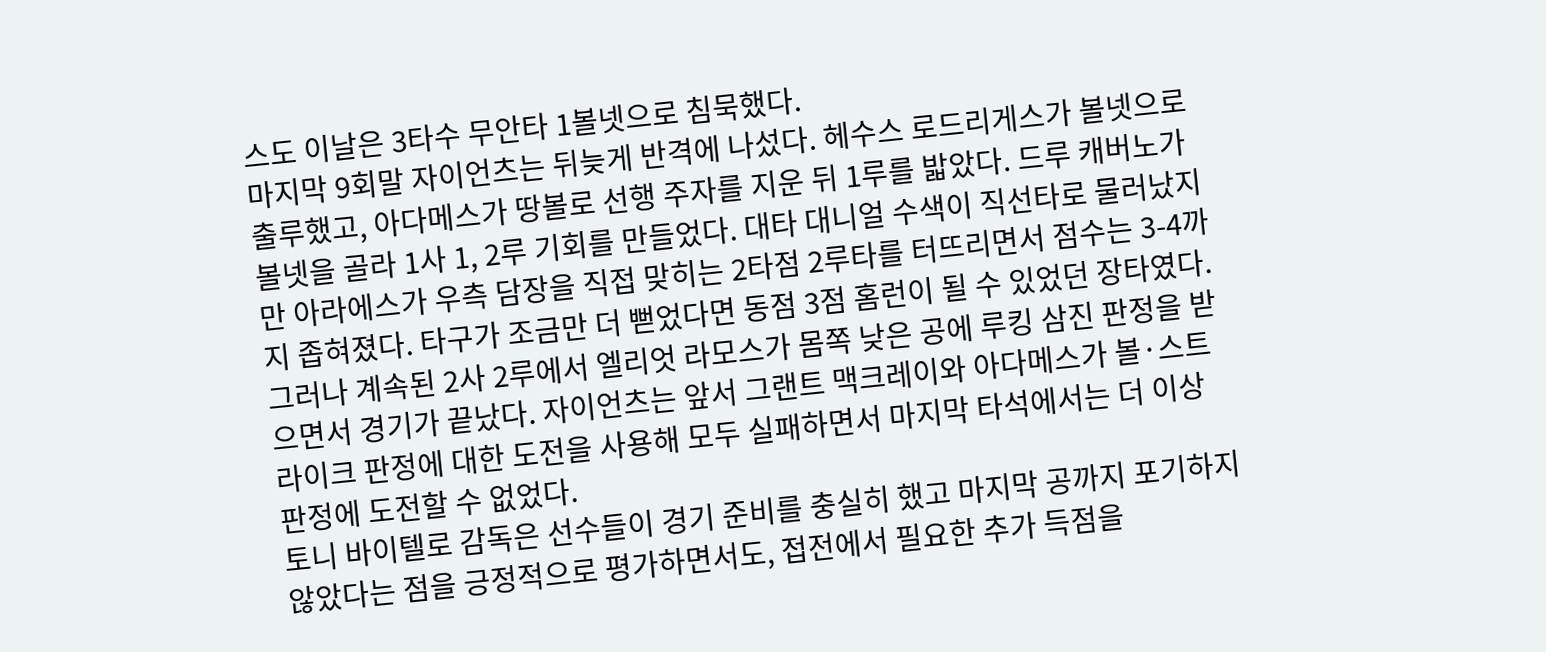스도 이날은 3타수 무안타 1볼넷으로 침묵했다.
마지막 9회말 자이언츠는 뒤늦게 반격에 나섰다. 헤수스 로드리게스가 볼넷으로 출루했고, 아다메스가 땅볼로 선행 주자를 지운 뒤 1루를 밟았다. 드루 캐버노가 볼넷을 골라 1사 1, 2루 기회를 만들었다. 대타 대니얼 수색이 직선타로 물러났지만 아라에스가 우측 담장을 직접 맞히는 2타점 2루타를 터뜨리면서 점수는 3-4까지 좁혀졌다. 타구가 조금만 더 뻗었다면 동점 3점 홈런이 될 수 있었던 장타였다.
그러나 계속된 2사 2루에서 엘리엇 라모스가 몸쪽 낮은 공에 루킹 삼진 판정을 받으면서 경기가 끝났다. 자이언츠는 앞서 그랜트 맥크레이와 아다메스가 볼·스트라이크 판정에 대한 도전을 사용해 모두 실패하면서 마지막 타석에서는 더 이상 판정에 도전할 수 없었다.
토니 바이텔로 감독은 선수들이 경기 준비를 충실히 했고 마지막 공까지 포기하지 않았다는 점을 긍정적으로 평가하면서도, 접전에서 필요한 추가 득점을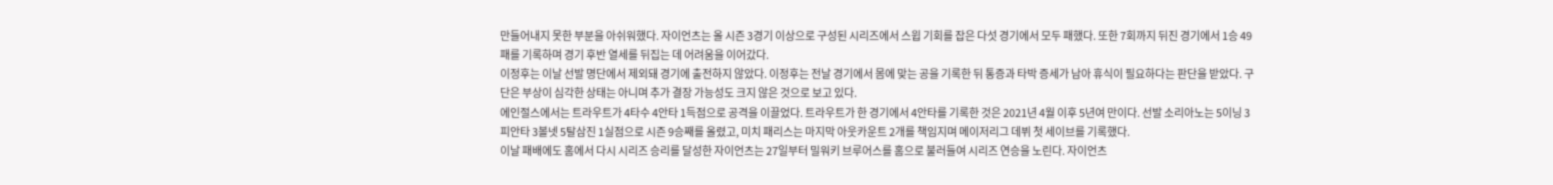만들어내지 못한 부분을 아쉬워했다. 자이언츠는 올 시즌 3경기 이상으로 구성된 시리즈에서 스윕 기회를 잡은 다섯 경기에서 모두 패했다. 또한 7회까지 뒤진 경기에서 1승 49패를 기록하며 경기 후반 열세를 뒤집는 데 어려움을 이어갔다.
이정후는 이날 선발 명단에서 제외돼 경기에 출전하지 않았다. 이정후는 전날 경기에서 몸에 맞는 공을 기록한 뒤 통증과 타박 증세가 남아 휴식이 필요하다는 판단을 받았다. 구단은 부상이 심각한 상태는 아니며 추가 결장 가능성도 크지 않은 것으로 보고 있다.
에인절스에서는 트라우트가 4타수 4안타 1득점으로 공격을 이끌었다. 트라우트가 한 경기에서 4안타를 기록한 것은 2021년 4월 이후 5년여 만이다. 선발 소리아노는 5이닝 3피안타 3볼넷 5탈삼진 1실점으로 시즌 9승째를 올렸고, 미치 패리스는 마지막 아웃카운트 2개를 책임지며 메이저리그 데뷔 첫 세이브를 기록했다.
이날 패배에도 홈에서 다시 시리즈 승리를 달성한 자이언츠는 27일부터 밀워키 브루어스를 홈으로 불러들여 시리즈 연승을 노린다. 자이언츠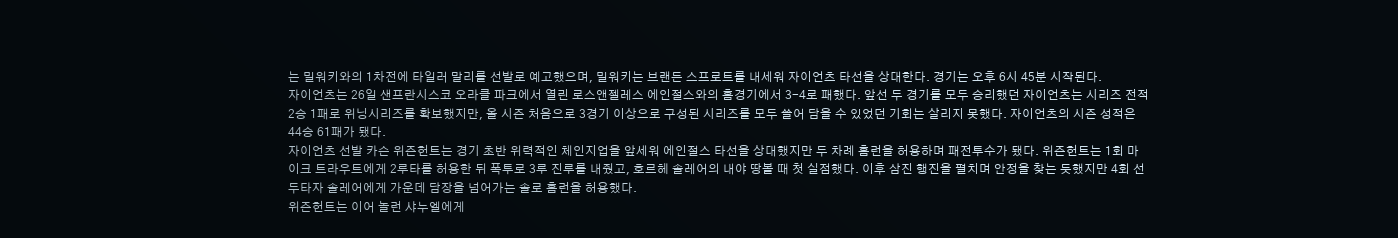는 밀워키와의 1차전에 타일러 말리를 선발로 예고했으며, 밀워키는 브랜든 스프로트를 내세워 자이언츠 타선을 상대한다. 경기는 오후 6시 45분 시작된다.
자이언츠는 26일 샌프란시스코 오라클 파크에서 열린 로스앤젤레스 에인절스와의 홈경기에서 3-4로 패했다. 앞선 두 경기를 모두 승리했던 자이언츠는 시리즈 전적 2승 1패로 위닝시리즈를 확보했지만, 올 시즌 처음으로 3경기 이상으로 구성된 시리즈를 모두 쓸어 담을 수 있었던 기회는 살리지 못했다. 자이언츠의 시즌 성적은 44승 61패가 됐다.
자이언츠 선발 카슨 위즌헌트는 경기 초반 위력적인 체인지업을 앞세워 에인절스 타선을 상대했지만 두 차례 홈런을 허용하며 패전투수가 됐다. 위즌헌트는 1회 마이크 트라우트에게 2루타를 허용한 뒤 폭투로 3루 진루를 내줬고, 호르헤 솔레어의 내야 땅볼 때 첫 실점했다. 이후 삼진 행진을 펼치며 안정을 찾는 듯했지만 4회 선두타자 솔레어에게 가운데 담장을 넘어가는 솔로 홈런을 허용했다.
위즌헌트는 이어 놀런 샤누엘에게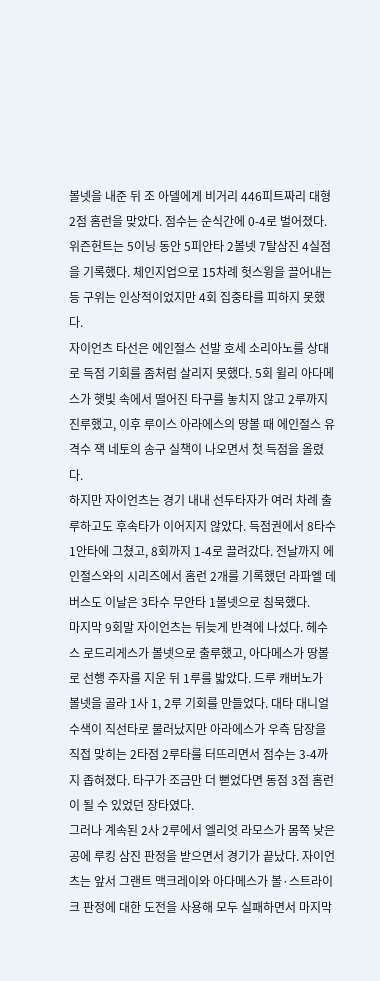볼넷을 내준 뒤 조 아델에게 비거리 446피트짜리 대형 2점 홈런을 맞았다. 점수는 순식간에 0-4로 벌어졌다. 위즌헌트는 5이닝 동안 5피안타 2볼넷 7탈삼진 4실점을 기록했다. 체인지업으로 15차례 헛스윙을 끌어내는 등 구위는 인상적이었지만 4회 집중타를 피하지 못했다.
자이언츠 타선은 에인절스 선발 호세 소리아노를 상대로 득점 기회를 좀처럼 살리지 못했다. 5회 윌리 아다메스가 햇빛 속에서 떨어진 타구를 놓치지 않고 2루까지 진루했고, 이후 루이스 아라에스의 땅볼 때 에인절스 유격수 잭 네토의 송구 실책이 나오면서 첫 득점을 올렸다.
하지만 자이언츠는 경기 내내 선두타자가 여러 차례 출루하고도 후속타가 이어지지 않았다. 득점권에서 8타수 1안타에 그쳤고, 8회까지 1-4로 끌려갔다. 전날까지 에인절스와의 시리즈에서 홈런 2개를 기록했던 라파엘 데버스도 이날은 3타수 무안타 1볼넷으로 침묵했다.
마지막 9회말 자이언츠는 뒤늦게 반격에 나섰다. 헤수스 로드리게스가 볼넷으로 출루했고, 아다메스가 땅볼로 선행 주자를 지운 뒤 1루를 밟았다. 드루 캐버노가 볼넷을 골라 1사 1, 2루 기회를 만들었다. 대타 대니얼 수색이 직선타로 물러났지만 아라에스가 우측 담장을 직접 맞히는 2타점 2루타를 터뜨리면서 점수는 3-4까지 좁혀졌다. 타구가 조금만 더 뻗었다면 동점 3점 홈런이 될 수 있었던 장타였다.
그러나 계속된 2사 2루에서 엘리엇 라모스가 몸쪽 낮은 공에 루킹 삼진 판정을 받으면서 경기가 끝났다. 자이언츠는 앞서 그랜트 맥크레이와 아다메스가 볼·스트라이크 판정에 대한 도전을 사용해 모두 실패하면서 마지막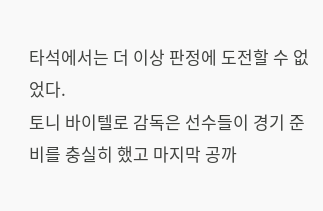타석에서는 더 이상 판정에 도전할 수 없었다.
토니 바이텔로 감독은 선수들이 경기 준비를 충실히 했고 마지막 공까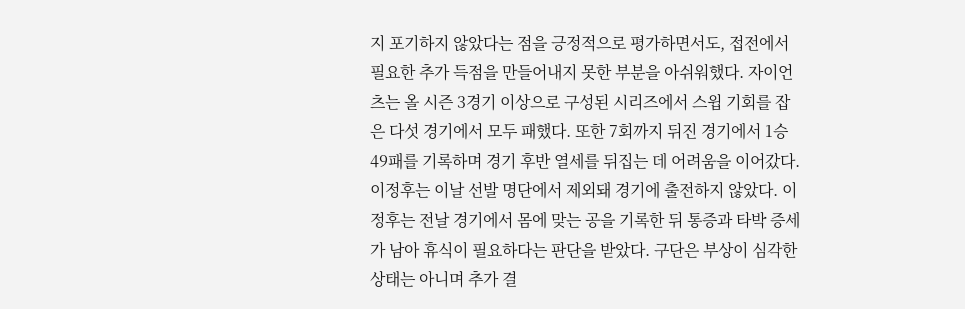지 포기하지 않았다는 점을 긍정적으로 평가하면서도, 접전에서 필요한 추가 득점을 만들어내지 못한 부분을 아쉬워했다. 자이언츠는 올 시즌 3경기 이상으로 구성된 시리즈에서 스윕 기회를 잡은 다섯 경기에서 모두 패했다. 또한 7회까지 뒤진 경기에서 1승 49패를 기록하며 경기 후반 열세를 뒤집는 데 어려움을 이어갔다.
이정후는 이날 선발 명단에서 제외돼 경기에 출전하지 않았다. 이정후는 전날 경기에서 몸에 맞는 공을 기록한 뒤 통증과 타박 증세가 남아 휴식이 필요하다는 판단을 받았다. 구단은 부상이 심각한 상태는 아니며 추가 결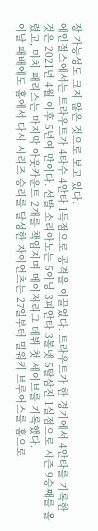장 가능성도 크지 않은 것으로 보고 있다.
에인절스에서는 트라우트가 4타수 4안타 1득점으로 공격을 이끌었다. 트라우트가 한 경기에서 4안타를 기록한 것은 2021년 4월 이후 5년여 만이다. 선발 소리아노는 5이닝 3피안타 3볼넷 5탈삼진 1실점으로 시즌 9승째를 올렸고, 미치 패리스는 마지막 아웃카운트 2개를 책임지며 메이저리그 데뷔 첫 세이브를 기록했다.
이날 패배에도 홈에서 다시 시리즈 승리를 달성한 자이언츠는 27일부터 밀워키 브루어스를 홈으로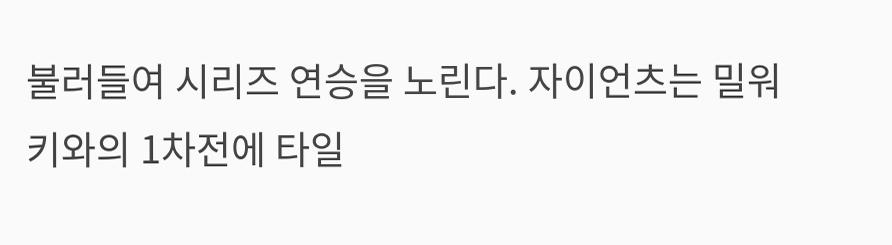불러들여 시리즈 연승을 노린다. 자이언츠는 밀워키와의 1차전에 타일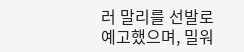러 말리를 선발로 예고했으며, 밀워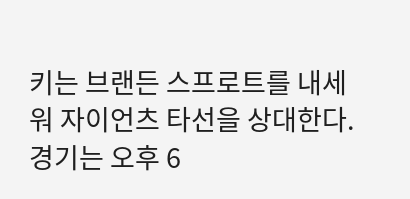키는 브랜든 스프로트를 내세워 자이언츠 타선을 상대한다. 경기는 오후 6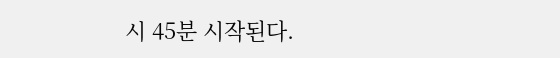시 45분 시작된다.